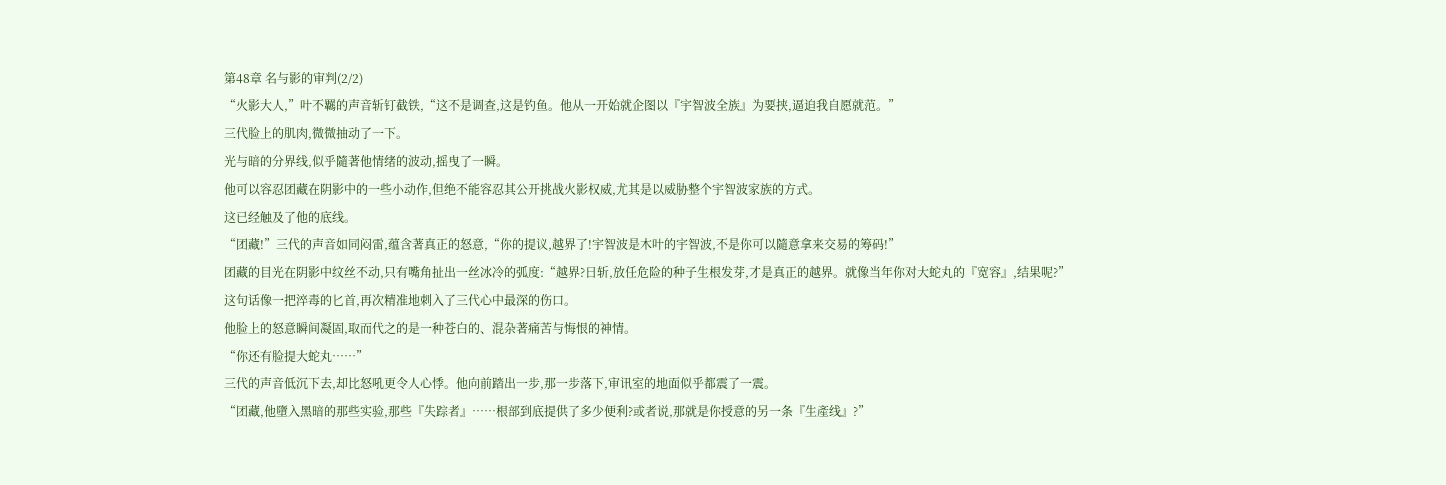第48章 名与影的审判(2/2)
“火影大人,”叶不羈的声音斩钉截铁,“这不是调查,这是钓鱼。他从一开始就企图以『宇智波全族』为要挟,逼迫我自愿就范。”
三代脸上的肌肉,微微抽动了一下。
光与暗的分界线,似乎隨著他情绪的波动,摇曳了一瞬。
他可以容忍团藏在阴影中的一些小动作,但绝不能容忍其公开挑战火影权威,尤其是以威胁整个宇智波家族的方式。
这已经触及了他的底线。
“团藏!”三代的声音如同闷雷,蕴含著真正的怒意,“你的提议,越界了!宇智波是木叶的宇智波,不是你可以隨意拿来交易的筹码!”
团藏的目光在阴影中纹丝不动,只有嘴角扯出一丝冰冷的弧度:“越界?日斩,放任危险的种子生根发芽,才是真正的越界。就像当年你对大蛇丸的『宽容』,结果呢?”
这句话像一把淬毒的匕首,再次精准地刺入了三代心中最深的伤口。
他脸上的怒意瞬间凝固,取而代之的是一种苍白的、混杂著痛苦与悔恨的神情。
“你还有脸提大蛇丸……”
三代的声音低沉下去,却比怒吼更令人心悸。他向前踏出一步,那一步落下,审讯室的地面似乎都震了一震。
“团藏,他墮入黑暗的那些实验,那些『失踪者』……根部到底提供了多少便利?或者说,那就是你授意的另一条『生產线』?”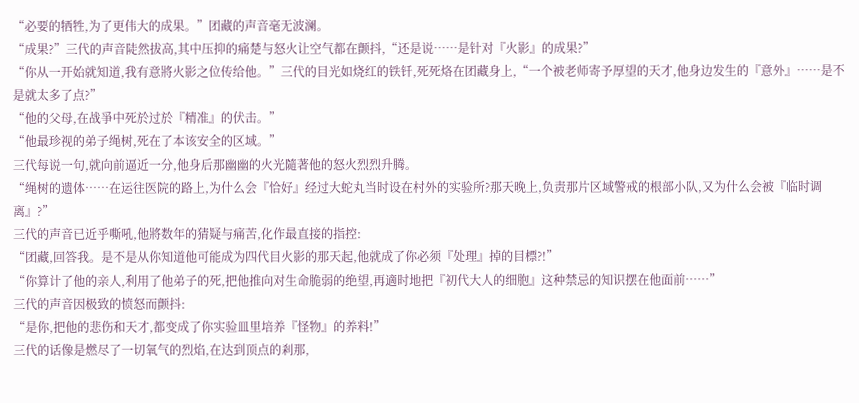“必要的牺牲,为了更伟大的成果。”团藏的声音毫无波澜。
“成果?”三代的声音陡然拔高,其中压抑的痛楚与怒火让空气都在颤抖,“还是说……是针对『火影』的成果?”
“你从一开始就知道,我有意將火影之位传给他。”三代的目光如烧红的铁钎,死死烙在团藏身上,“一个被老师寄予厚望的天才,他身边发生的『意外』……是不是就太多了点?”
“他的父母,在战爭中死於过於『精准』的伏击。”
“他最珍视的弟子绳树,死在了本该安全的区域。”
三代每说一句,就向前逼近一分,他身后那幽幽的火光隨著他的怒火烈烈升腾。
“绳树的遗体……在运往医院的路上,为什么会『恰好』经过大蛇丸当时设在村外的实验所?那天晚上,负责那片区域警戒的根部小队,又为什么会被『临时调离』?”
三代的声音已近乎嘶吼,他將数年的猜疑与痛苦,化作最直接的指控:
“团藏,回答我。是不是从你知道他可能成为四代目火影的那天起,他就成了你必须『处理』掉的目標?!”
“你算计了他的亲人,利用了他弟子的死,把他推向对生命脆弱的绝望,再適时地把『初代大人的细胞』这种禁忌的知识摆在他面前……”
三代的声音因极致的愤怒而颤抖:
“是你,把他的悲伤和天才,都变成了你实验皿里培养『怪物』的养料!”
三代的话像是燃尽了一切氧气的烈焰,在达到顶点的剎那,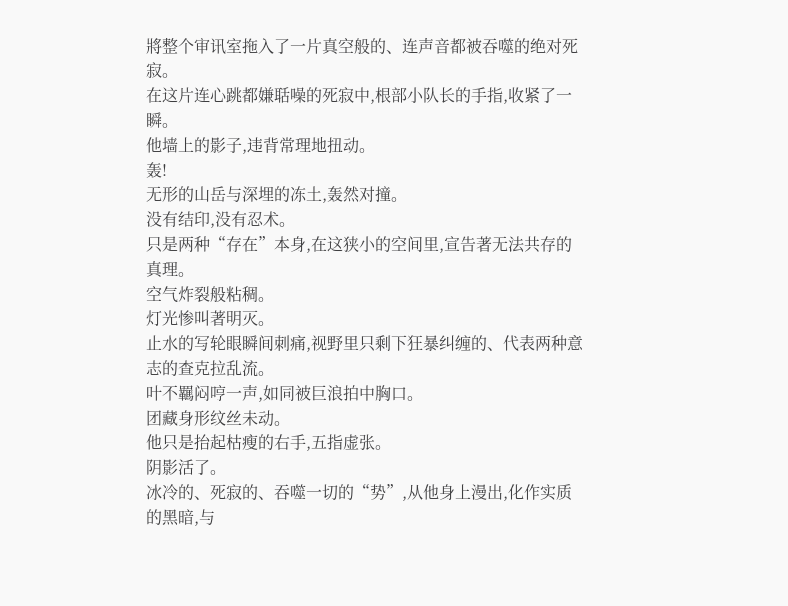將整个审讯室拖入了一片真空般的、连声音都被吞噬的绝对死寂。
在这片连心跳都嫌聒噪的死寂中,根部小队长的手指,收紧了一瞬。
他墙上的影子,违背常理地扭动。
轰!
无形的山岳与深埋的冻土,轰然对撞。
没有结印,没有忍术。
只是两种“存在”本身,在这狭小的空间里,宣告著无法共存的真理。
空气炸裂般粘稠。
灯光惨叫著明灭。
止水的写轮眼瞬间刺痛,视野里只剩下狂暴纠缠的、代表两种意志的查克拉乱流。
叶不羈闷哼一声,如同被巨浪拍中胸口。
团藏身形纹丝未动。
他只是抬起枯瘦的右手,五指虚张。
阴影活了。
冰冷的、死寂的、吞噬一切的“势”,从他身上漫出,化作实质的黑暗,与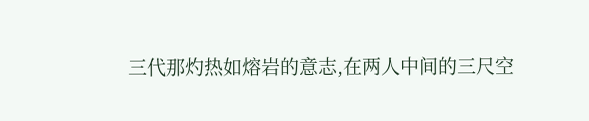三代那灼热如熔岩的意志,在两人中间的三尺空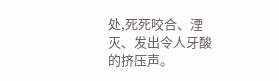处,死死咬合、湮灭、发出令人牙酸的挤压声。